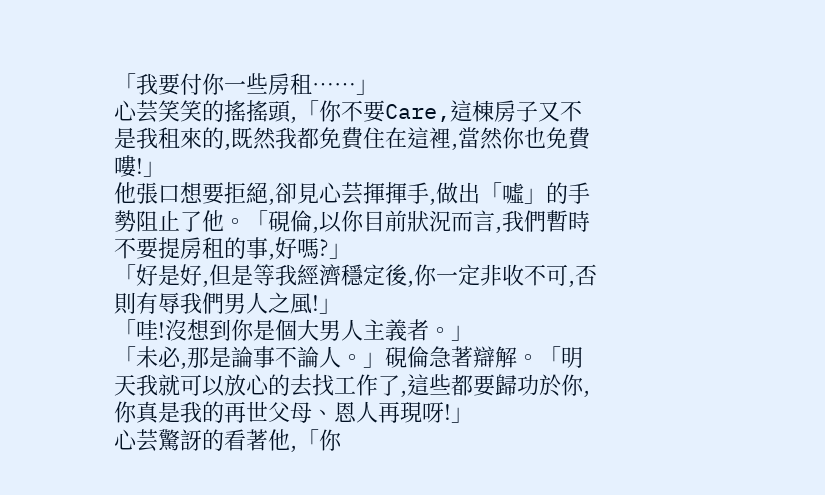「我要付你一些房租……」
心芸笑笑的搖搖頭,「你不要Care,這棟房子又不是我租來的,既然我都免費住在這裡,當然你也免費嘍!」
他張口想要拒絕,卻見心芸揮揮手,做出「噓」的手勢阻止了他。「硯倫,以你目前狀況而言,我們暫時不要提房租的事,好嗎?」
「好是好,但是等我經濟穩定後,你一定非收不可,否則有辱我們男人之風!」
「哇!沒想到你是個大男人主義者。」
「未必,那是論事不論人。」硯倫急著辯解。「明天我就可以放心的去找工作了,這些都要歸功於你,你真是我的再世父母、恩人再現呀!」
心芸驚訝的看著他,「你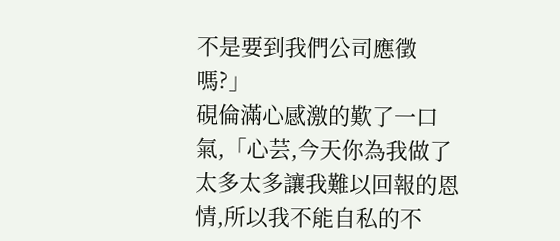不是要到我們公司應徵嗎?」
硯倫滿心感激的歎了一口氣,「心芸,今天你為我做了太多太多讓我難以回報的恩情,所以我不能自私的不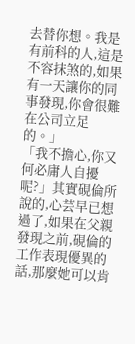去替你想。我是有前科的人,這是不容抹煞的,如果有一天讓你的同事發現,你會很難在公司立足的。」
「我不擔心,你又何必庸人自擾呢?」其實硯倫所說的,心芸早已想過了,如果在父親發現之前,硯倫的工作表現優異的話,那麼她可以肯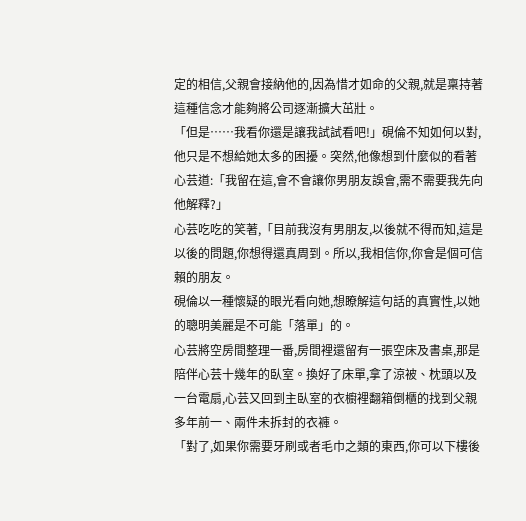定的相信,父親會接納他的,因為惜才如命的父親,就是稟持著這種信念才能夠將公司逐漸擴大茁壯。
「但是……我看你還是讓我試試看吧!」硯倫不知如何以對,他只是不想給她太多的困擾。突然,他像想到什麼似的看著心芸道:「我留在這,會不會讓你男朋友誤會,需不需要我先向他解釋?」
心芸吃吃的笑著,「目前我沒有男朋友,以後就不得而知,這是以後的問題,你想得還真周到。所以,我相信你,你會是個可信賴的朋友。
硯倫以一種懷疑的眼光看向她,想瞭解這句話的真實性,以她的聰明美麗是不可能「落單」的。
心芸將空房間整理一番,房間裡還留有一張空床及書桌,那是陪伴心芸十幾年的臥室。換好了床單,拿了涼被、枕頭以及一台電扇,心芸又回到主臥室的衣櫥裡翻箱倒櫃的找到父親多年前一、兩件未拆封的衣褲。
「對了,如果你需要牙刷或者毛巾之類的東西,你可以下樓後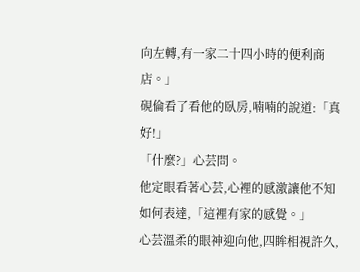向左轉,有一家二十四小時的便利商店。」
硯倫看了看他的臥房,喃喃的說道:「真好!」
「什麼?」心芸問。
他定眼看著心芸,心裡的感激讓他不知如何表達,「這裡有家的感覺。」
心芸溫柔的眼神迎向他,四眸相視許久,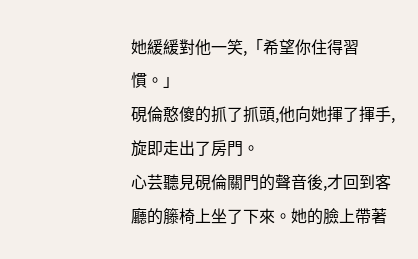她緩緩對他一笑,「希望你住得習慣。」
硯倫憨傻的抓了抓頭,他向她揮了揮手,旋即走出了房門。
心芸聽見硯倫關門的聲音後,才回到客廳的籐椅上坐了下來。她的臉上帶著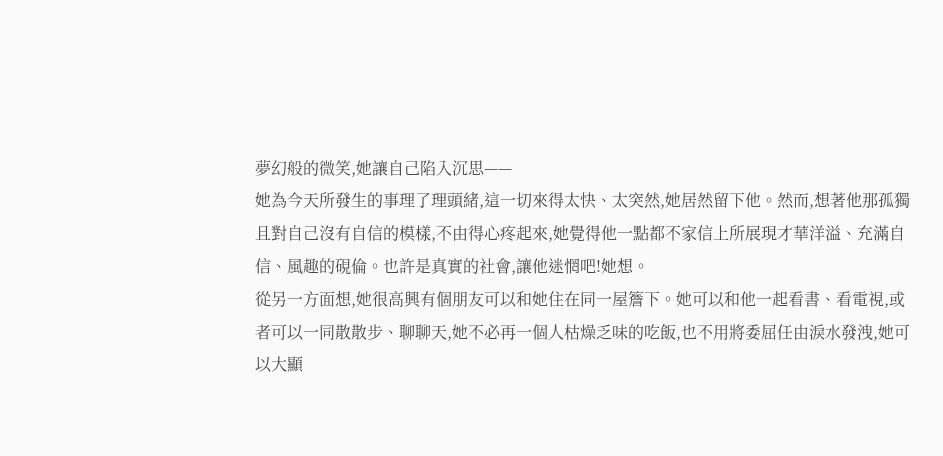夢幻般的微笑,她讓自己陷入沉思——
她為今天所發生的事理了理頭緒,這一切來得太快、太突然,她居然留下他。然而,想著他那孤獨且對自己沒有自信的模樣,不由得心疼起來,她覺得他一點都不家信上所展現才華洋溢、充滿自信、風趣的硯倫。也許是真實的社會,讓他迷惘吧!她想。
從另一方面想,她很高興有個朋友可以和她住在同一屋簷下。她可以和他一起看書、看電視,或者可以一同散散步、聊聊天,她不必再一個人枯燥乏味的吃飯,也不用將委屈任由淚水發洩,她可以大顯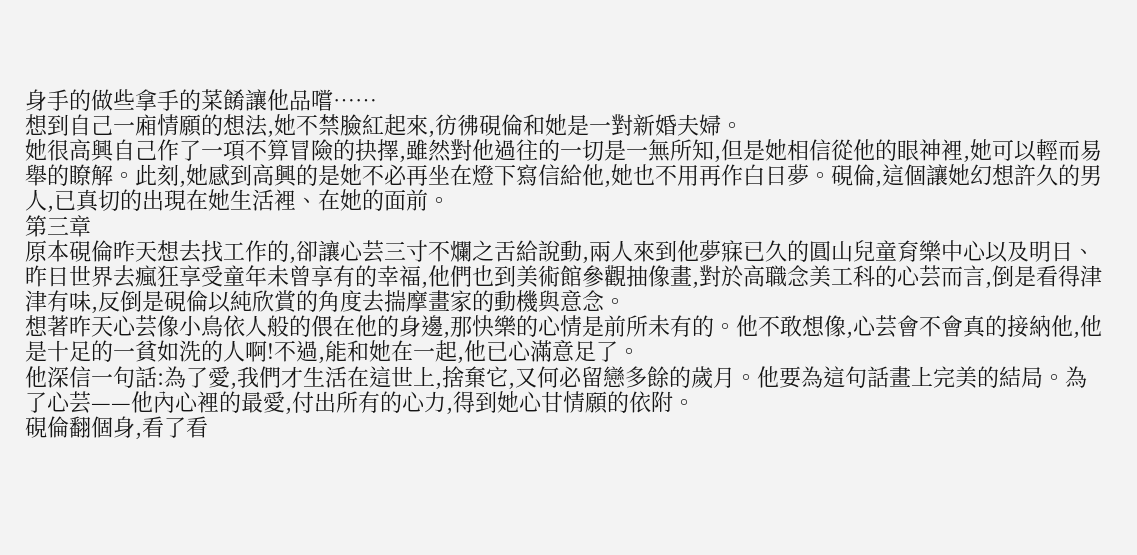身手的做些拿手的菜餚讓他品嚐……
想到自己一廂情願的想法,她不禁臉紅起來,彷彿硯倫和她是一對新婚夫婦。
她很高興自己作了一項不算冒險的抉擇,雖然對他過往的一切是一無所知,但是她相信從他的眼神裡,她可以輕而易舉的瞭解。此刻,她感到高興的是她不必再坐在燈下寫信給他,她也不用再作白日夢。硯倫,這個讓她幻想許久的男人,已真切的出現在她生活裡、在她的面前。
第三章
原本硯倫昨天想去找工作的,卻讓心芸三寸不爛之舌給說動,兩人來到他夢寐已久的圓山兒童育樂中心以及明日、昨日世界去瘋狂享受童年未曾享有的幸福,他們也到美術館參觀抽像畫,對於高職念美工科的心芸而言,倒是看得津津有味,反倒是硯倫以純欣賞的角度去揣摩畫家的動機與意念。
想著昨天心芸像小鳥依人般的偎在他的身邊,那快樂的心情是前所未有的。他不敢想像,心芸會不會真的接納他,他是十足的一貧如洗的人啊!不過,能和她在一起,他已心滿意足了。
他深信一句話:為了愛,我們才生活在這世上,捨棄它,又何必留戀多餘的歲月。他要為這句話畫上完美的結局。為了心芸——他內心裡的最愛,付出所有的心力,得到她心甘情願的依附。
硯倫翻個身,看了看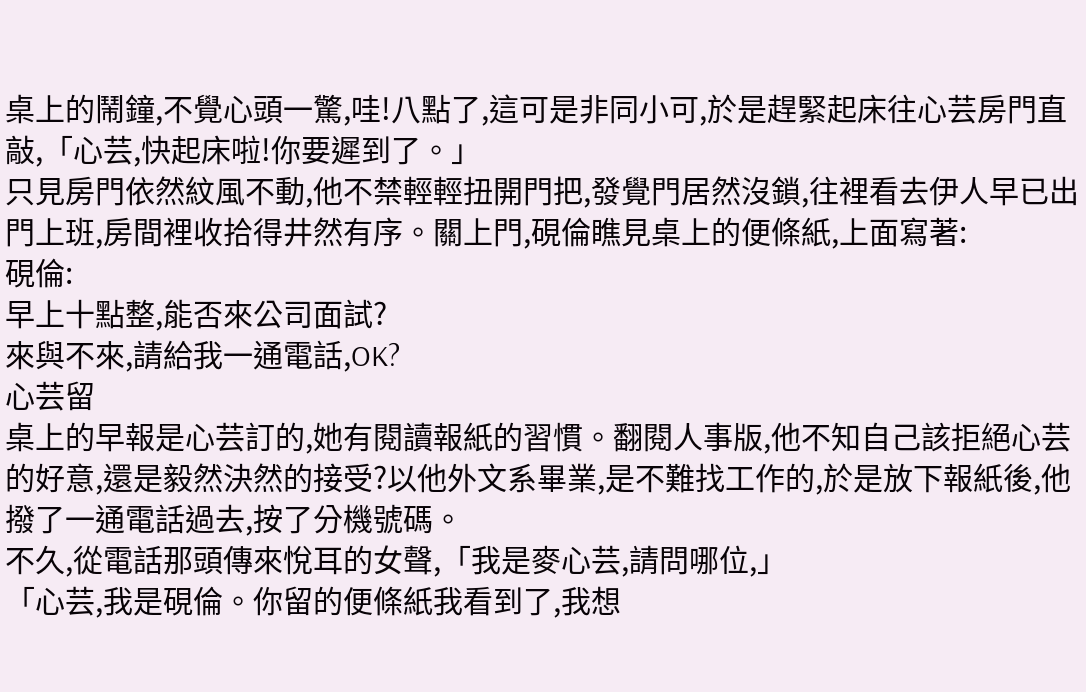桌上的鬧鐘,不覺心頭一驚,哇!八點了,這可是非同小可,於是趕緊起床往心芸房門直敲,「心芸,快起床啦!你要遲到了。」
只見房門依然紋風不動,他不禁輕輕扭開門把,發覺門居然沒鎖,往裡看去伊人早已出門上班,房間裡收拾得井然有序。關上門,硯倫瞧見桌上的便條紙,上面寫著:
硯倫:
早上十點整,能否來公司面試?
來與不來,請給我一通電話,OK?
心芸留
桌上的早報是心芸訂的,她有閱讀報紙的習慣。翻閱人事版,他不知自己該拒絕心芸的好意,還是毅然決然的接受?以他外文系畢業,是不難找工作的,於是放下報紙後,他撥了一通電話過去,按了分機號碼。
不久,從電話那頭傳來悅耳的女聲,「我是麥心芸,請問哪位,」
「心芸,我是硯倫。你留的便條紙我看到了,我想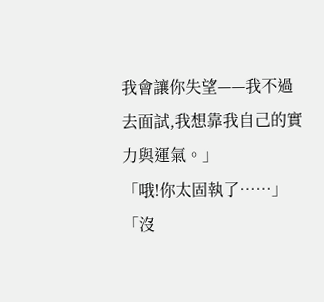我會讓你失望——我不過去面試,我想靠我自己的實力與運氣。」
「哦!你太固執了……」
「沒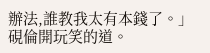辦法,誰教我太有本錢了。」硯倫開玩笑的道。